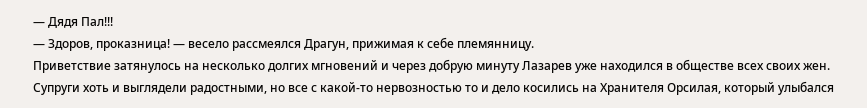— Дядя Пал!!!
— Здоров, проказница! — весело рассмеялся Драгун, прижимая к себе племянницу.
Приветствие затянулось на несколько долгих мгновений и через добрую минуту Лазарев уже находился в обществе всех своих жен. Супруги хоть и выглядели радостными, но все с какой-то нервозностью то и дело косились на Хранителя Орсилая, который улыбался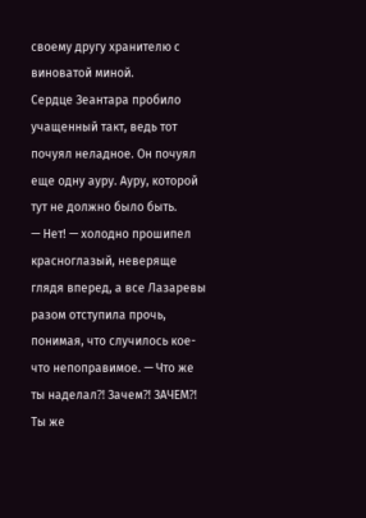своему другу хранителю с виноватой миной.
Сердце Зеантара пробило учащенный такт, ведь тот почуял неладное. Он почуял еще одну ауру. Ауру, которой тут не должно было быть.
— Нет! — холодно прошипел красноглазый, неверяще глядя вперед, а все Лазаревы разом отступила прочь, понимая, что случилось кое-что непоправимое. — Что же ты наделал⁈ Зачем⁈ ЗАЧЕМ⁈ Ты же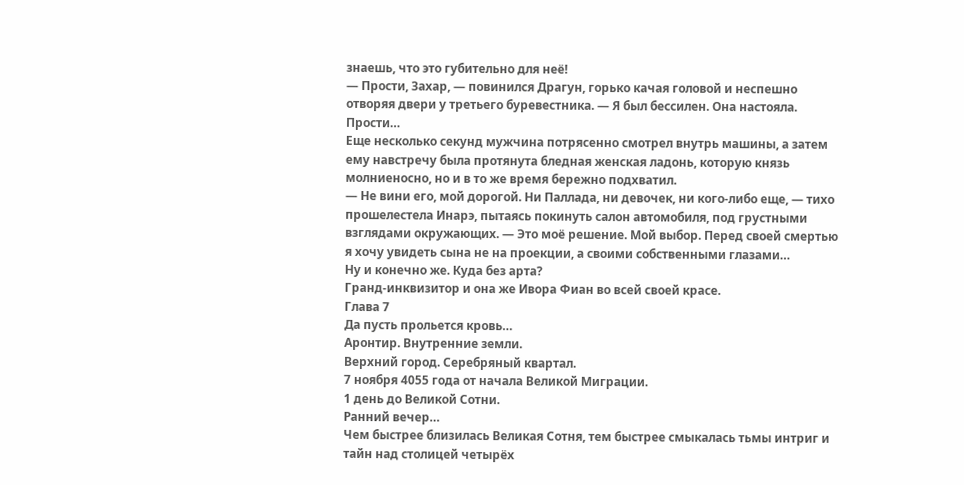знаешь, что это губительно для неё!
— Прости, Захар, — повинился Драгун, горько качая головой и неспешно отворяя двери у третьего буревестника. — Я был бессилен. Она настояла. Прости…
Еще несколько секунд мужчина потрясенно смотрел внутрь машины, а затем ему навстречу была протянута бледная женская ладонь, которую князь молниеносно, но и в то же время бережно подхватил.
— Не вини его, мой дорогой. Ни Паллада, ни девочек, ни кого-либо еще, — тихо прошелестела Инарэ, пытаясь покинуть салон автомобиля, под грустными взглядами окружающих. — Это моё решение. Мой выбор. Перед своей смертью я хочу увидеть сына не на проекции, а своими собственными глазами…
Ну и конечно же. Куда без арта?
Гранд-инквизитор и она же Ивора Фиан во всей своей красе.
Глава 7
Да пусть прольется кровь…
Аронтир. Внутренние земли.
Верхний город. Серебряный квартал.
7 ноября 4055 года от начала Великой Миграции.
1 день до Великой Сотни.
Ранний вечер…
Чем быстрее близилась Великая Сотня, тем быстрее смыкалась тьмы интриг и тайн над столицей четырёх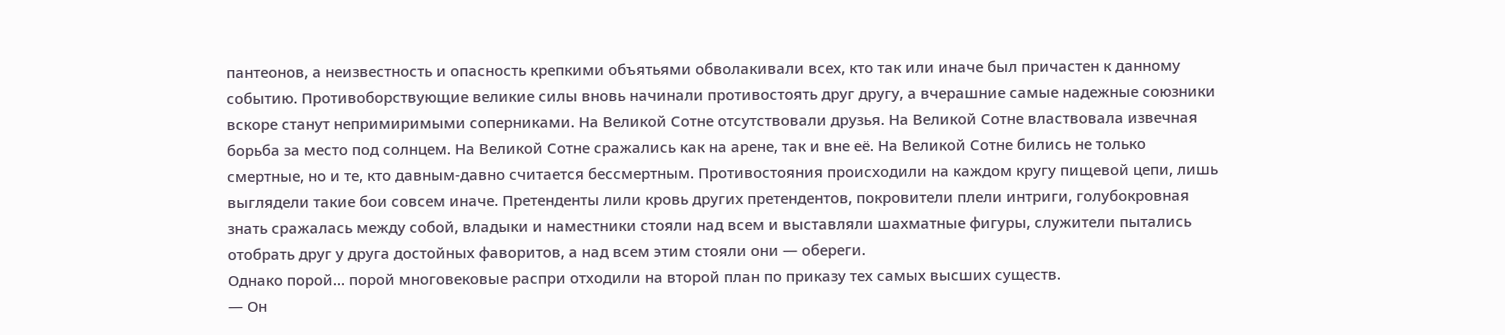пантеонов, а неизвестность и опасность крепкими объятьями обволакивали всех, кто так или иначе был причастен к данному событию. Противоборствующие великие силы вновь начинали противостоять друг другу, а вчерашние самые надежные союзники вскоре станут непримиримыми соперниками. На Великой Сотне отсутствовали друзья. На Великой Сотне властвовала извечная борьба за место под солнцем. На Великой Сотне сражались как на арене, так и вне её. На Великой Сотне бились не только смертные, но и те, кто давным-давно считается бессмертным. Противостояния происходили на каждом кругу пищевой цепи, лишь выглядели такие бои совсем иначе. Претенденты лили кровь других претендентов, покровители плели интриги, голубокровная знать сражалась между собой, владыки и наместники стояли над всем и выставляли шахматные фигуры, служители пытались отобрать друг у друга достойных фаворитов, а над всем этим стояли они — обереги.
Однако порой… порой многовековые распри отходили на второй план по приказу тех самых высших существ.
— Он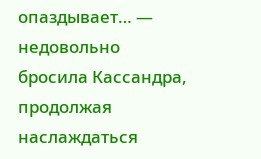опаздывает… — недовольно бросила Кассандра, продолжая наслаждаться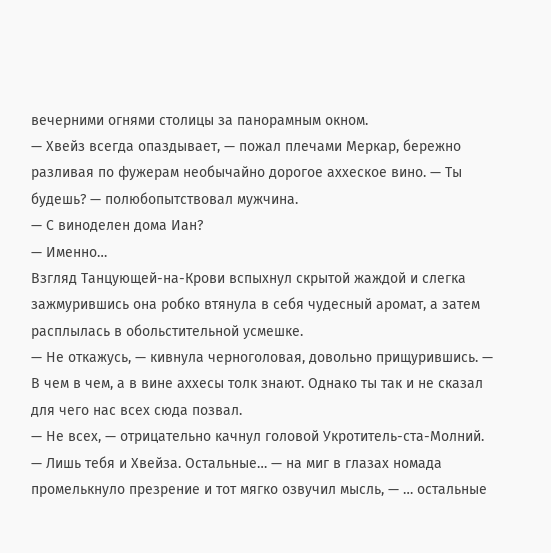вечерними огнями столицы за панорамным окном.
— Хвейз всегда опаздывает, — пожал плечами Меркар, бережно разливая по фужерам необычайно дорогое аххеское вино. — Ты будешь? — полюбопытствовал мужчина.
— С виноделен дома Иан?
— Именно…
Взгляд Танцующей-на-Крови вспыхнул скрытой жаждой и слегка зажмурившись она робко втянула в себя чудесный аромат, а затем расплылась в обольстительной усмешке.
— Не откажусь, — кивнула черноголовая, довольно прищурившись. — В чем в чем, а в вине аххесы толк знают. Однако ты так и не сказал для чего нас всех сюда позвал.
— Не всех, — отрицательно качнул головой Укротитель-ста-Молний. — Лишь тебя и Хвейза. Остальные… — на миг в глазах номада промелькнуло презрение и тот мягко озвучил мысль, — … остальные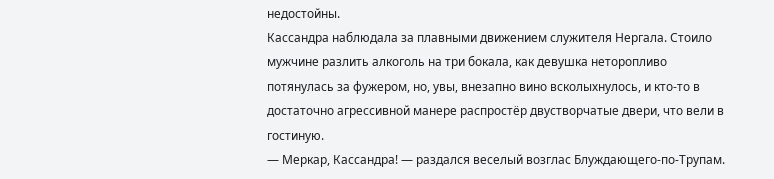недостойны.
Кассандра наблюдала за плавными движением служителя Нергала. Стоило мужчине разлить алкоголь на три бокала, как девушка неторопливо потянулась за фужером, но, увы, внезапно вино всколыхнулось, и кто-то в достаточно агрессивной манере распростёр двустворчатые двери, что вели в гостиную.
— Меркар, Кассандра! — раздался веселый возглас Блуждающего-по-Трупам.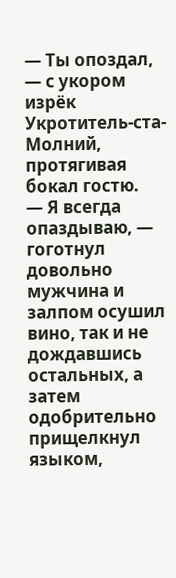— Ты опоздал, — с укором изрёк Укротитель-ста-Молний, протягивая бокал гостю.
— Я всегда опаздываю, — гоготнул довольно мужчина и залпом осушил вино, так и не дождавшись остальных, а затем одобрительно прищелкнул языком,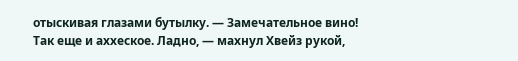отыскивая глазами бутылку. — Замечательное вино! Так еще и аххеское. Ладно, — махнул Хвейз рукой,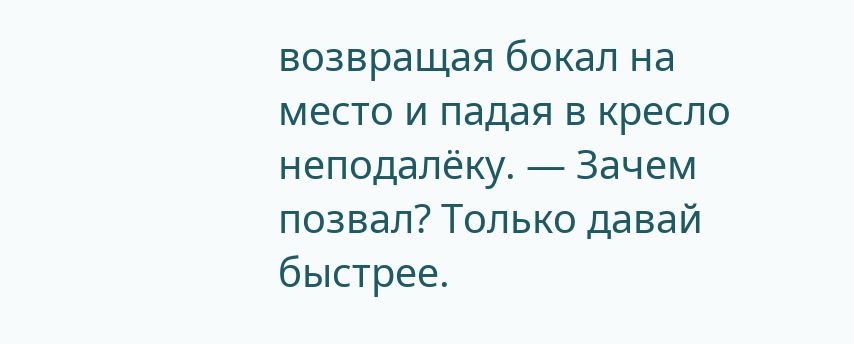возвращая бокал на место и падая в кресло неподалёку. — Зачем позвал? Только давай быстрее.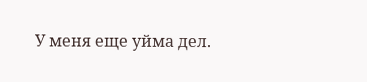У меня еще уйма дел.